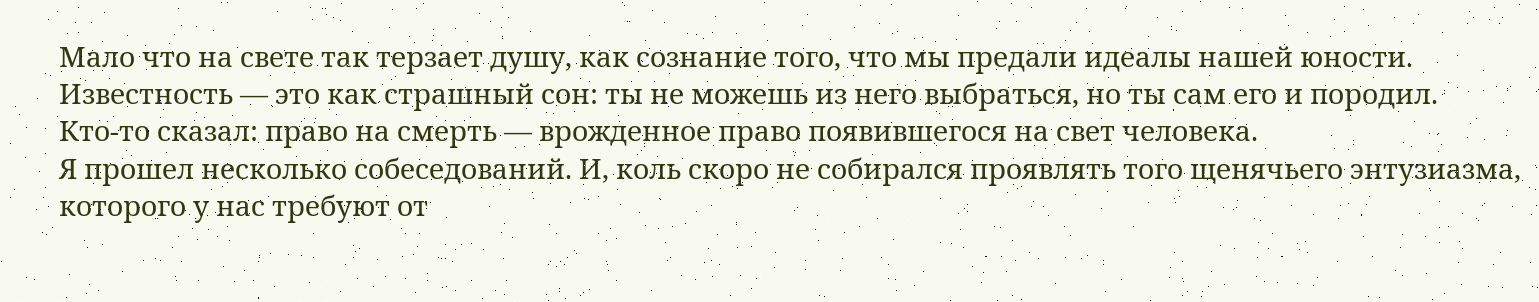Мало что на свете так терзает душу, как сознание того, что мы предали идеалы нашей юности.
Известность — это как страшный сон: ты не можешь из него выбраться, но ты сам его и породил.
Кто-то сказал: право на смерть — врожденное право появившегося на свет человека.
Я прошел несколько собеседований. И, коль скоро не собирался проявлять того щенячьего энтузиазма, которого у нас требуют от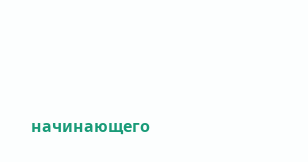начинающего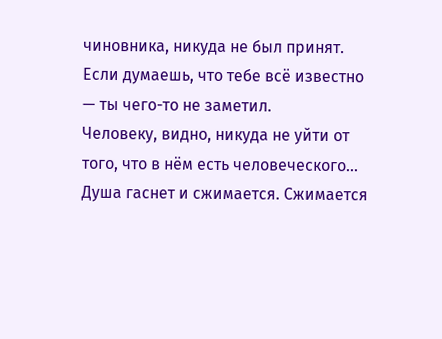чиновника, никуда не был принят.
Если думаешь, что тебе всё известно — ты чего-то не заметил.
Человеку, видно, никуда не уйти от того, что в нём есть человеческого... Душа гаснет и сжимается. Сжимается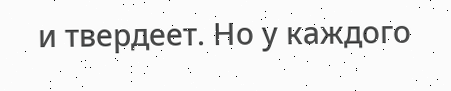и твердеет. Но у каждого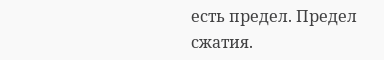есть предел. Предел сжатия.